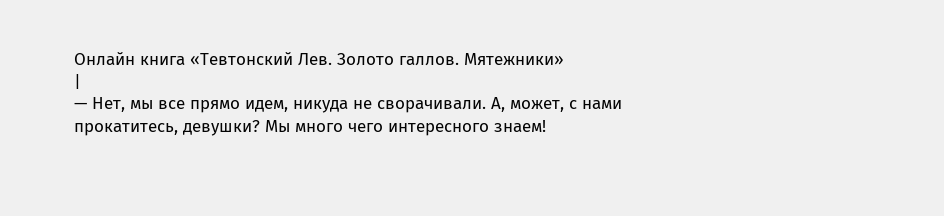Онлайн книга «Тевтонский Лев. Золото галлов. Мятежники»
|
— Нет, мы все прямо идем, никуда не сворачивали. А, может, с нами прокатитесь, девушки? Мы много чего интересного знаем!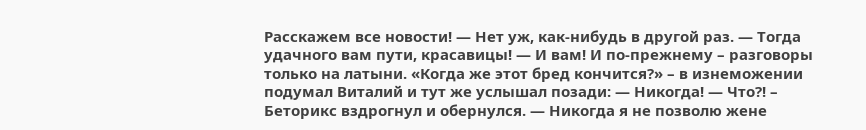Расскажем все новости! — Нет уж, как-нибудь в другой раз. — Тогда удачного вам пути, красавицы! — И вам! И по-прежнему – разговоры только на латыни. «Когда же этот бред кончится?» – в изнеможении подумал Виталий и тут же услышал позади: — Никогда! — Что?! – Беторикс вздрогнул и обернулся. — Никогда я не позволю жене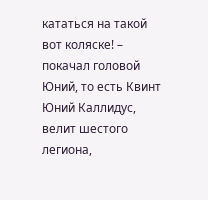кататься на такой вот коляске! – покачал головой Юний, то есть Квинт Юний Каллидус, велит шестого легиона,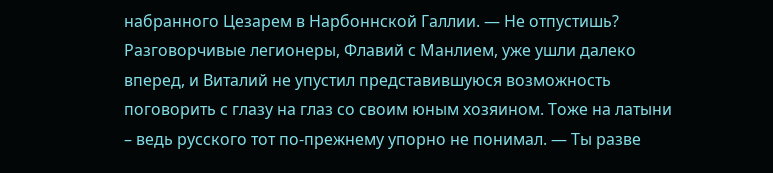набранного Цезарем в Нарбоннской Галлии. — Не отпустишь? Разговорчивые легионеры, Флавий с Манлием, уже ушли далеко вперед, и Виталий не упустил представившуюся возможность поговорить с глазу на глаз со своим юным хозяином. Тоже на латыни – ведь русского тот по-прежнему упорно не понимал. — Ты разве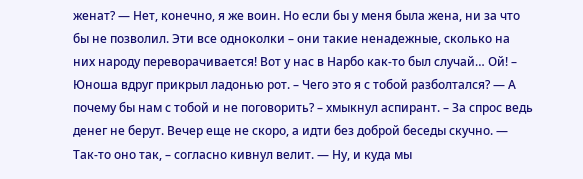женат? — Нет, конечно, я же воин. Но если бы у меня была жена, ни за что бы не позволил. Эти все одноколки – они такие ненадежные, сколько на них народу переворачивается! Вот у нас в Нарбо как-то был случай… Ой! – Юноша вдруг прикрыл ладонью рот. – Чего это я с тобой разболтался? — А почему бы нам с тобой и не поговорить? – хмыкнул аспирант. – За спрос ведь денег не берут. Вечер еще не скоро, а идти без доброй беседы скучно. — Так-то оно так, – согласно кивнул велит. — Ну, и куда мы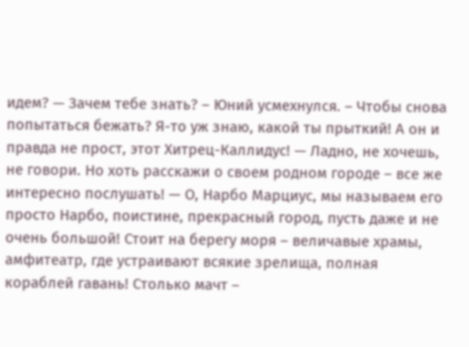идем? — Зачем тебе знать? – Юний усмехнулся. – Чтобы снова попытаться бежать? Я-то уж знаю, какой ты прыткий! А он и правда не прост, этот Хитрец-Каллидус! — Ладно, не хочешь, не говори. Но хоть расскажи о своем родном городе – все же интересно послушать! — О, Нарбо Марциус, мы называем его просто Нарбо, поистине, прекрасный город, пусть даже и не очень большой! Стоит на берегу моря – величавые храмы, амфитеатр, где устраивают всякие зрелища, полная кораблей гавань! Столько мачт –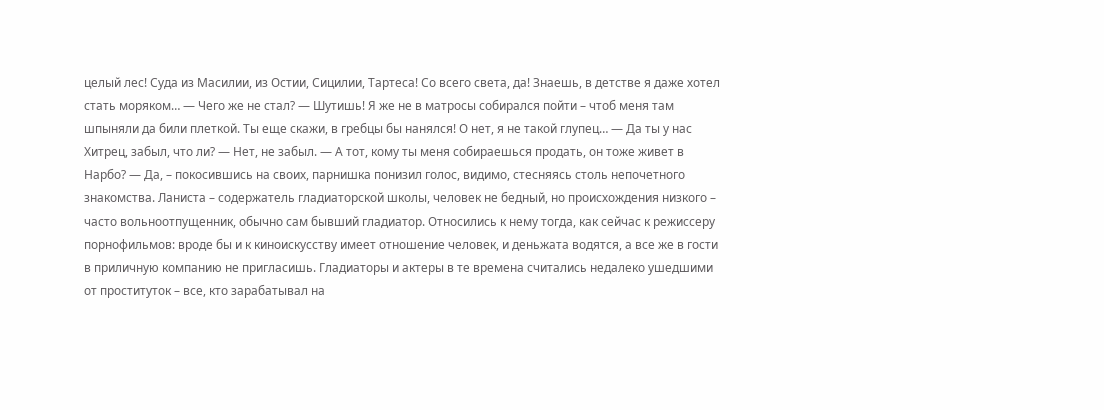целый лес! Суда из Масилии, из Остии, Сицилии, Тартеса! Со всего света, да! Знаешь, в детстве я даже хотел стать моряком… — Чего же не стал? — Шутишь! Я же не в матросы собирался пойти – чтоб меня там шпыняли да били плеткой. Ты еще скажи, в гребцы бы нанялся! О нет, я не такой глупец… — Да ты у нас Хитрец, забыл, что ли? — Нет, не забыл. — А тот, кому ты меня собираешься продать, он тоже живет в Нарбо? — Да, – покосившись на своих, парнишка понизил голос, видимо, стесняясь столь непочетного знакомства. Ланиста – содержатель гладиаторской школы, человек не бедный, но происхождения низкого – часто вольноотпущенник, обычно сам бывший гладиатор. Относились к нему тогда, как сейчас к режиссеру порнофильмов: вроде бы и к киноискусству имеет отношение человек, и деньжата водятся, а все же в гости в приличную компанию не пригласишь. Гладиаторы и актеры в те времена считались недалеко ушедшими от проституток – все, кто зарабатывал на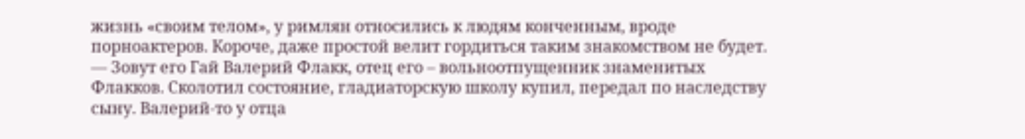жизнь «своим телом», у римлян относились к людям конченным, вроде порноактеров. Короче, даже простой велит гордиться таким знакомством не будет. — Зовут его Гай Валерий Флакк, отец его – вольноотпущенник знаменитых Флакков. Сколотил состояние, гладиаторскую школу купил, передал по наследству сыну. Валерий-то у отца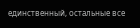единственный, остальные все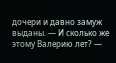дочери и давно замуж выданы. — И сколько же этому Валерию лет? —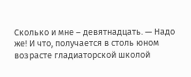Сколько и мне – девятнадцать. — Надо же! И что, получается в столь юном возрасте гладиаторской школой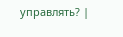управлять? |